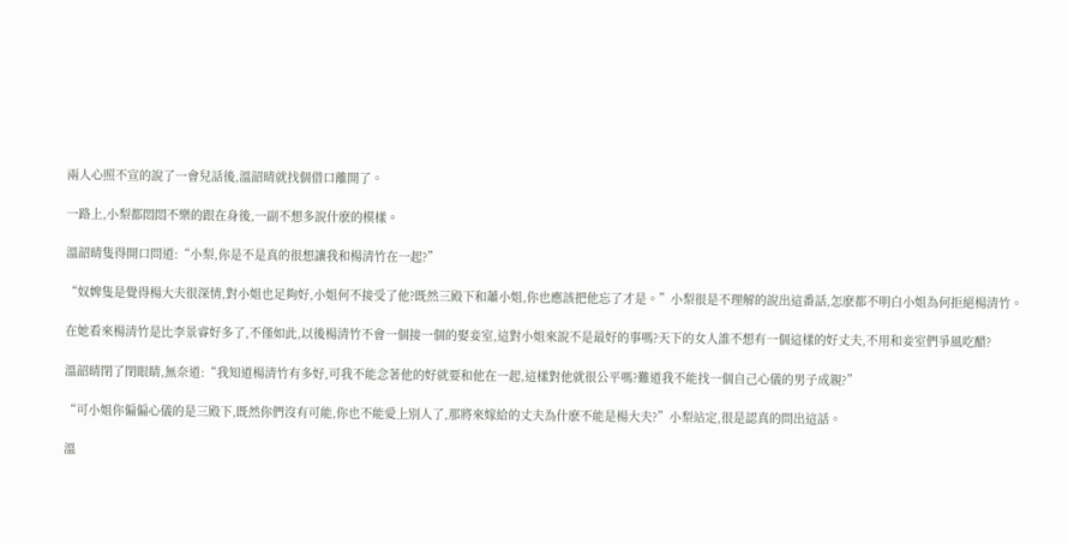兩人心照不宣的說了一會兒話後,溫韶晴就找個借口離開了。

一路上,小梨都悶悶不樂的跟在身後,一副不想多說什麽的模樣。

溫韶晴隻得開口問道:“小梨,你是不是真的很想讓我和楊清竹在一起?”

“奴婢隻是覺得楊大夫很深情,對小姐也足夠好,小姐何不接受了他?既然三殿下和蕭小姐,你也應該把他忘了才是。”小梨很是不理解的說出這番話,怎麽都不明白小姐為何拒絕楊清竹。

在她看來楊清竹是比李景睿好多了,不僅如此,以後楊清竹不會一個接一個的娶妾室,這對小姐來說不是最好的事嗎?天下的女人誰不想有一個這樣的好丈夫,不用和妾室們爭風吃醋?

溫韶晴閉了閉眼睛,無奈道:“我知道楊清竹有多好,可我不能念著他的好就要和他在一起,這樣對他就很公平嗎?難道我不能找一個自己心儀的男子成親?”

“可小姐你偏偏心儀的是三殿下,既然你們沒有可能,你也不能愛上別人了,那將來嫁給的丈夫為什麽不能是楊大夫?”小梨站定,很是認真的問出這話。

溫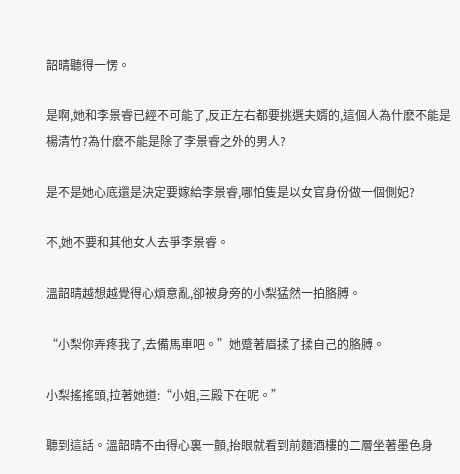韶晴聽得一愣。

是啊,她和李景睿已經不可能了,反正左右都要挑選夫婿的,這個人為什麽不能是楊清竹?為什麽不能是除了李景睿之外的男人?

是不是她心底還是決定要嫁給李景睿,哪怕隻是以女官身份做一個側妃?

不,她不要和其他女人去爭李景睿。

溫韶晴越想越覺得心煩意亂,卻被身旁的小梨猛然一拍胳膊。

“小梨你弄疼我了,去備馬車吧。”她蹙著眉揉了揉自己的胳膊。

小梨搖搖頭,拉著她道:“小姐,三殿下在呢。”

聽到這話。溫韶晴不由得心裏一顫,抬眼就看到前麵酒樓的二層坐著墨色身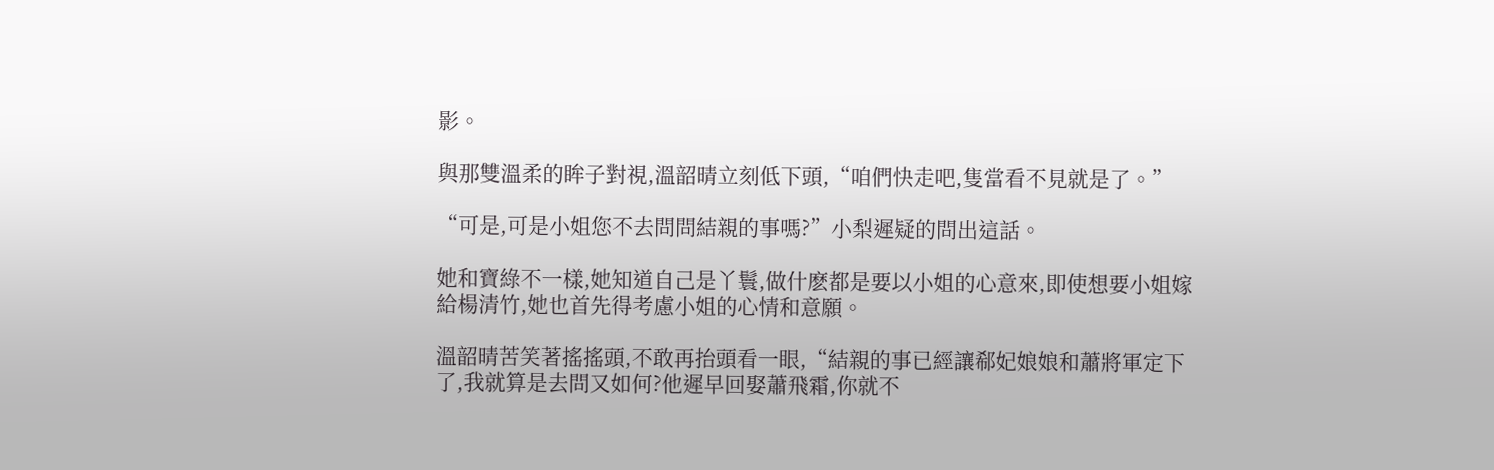影。

與那雙溫柔的眸子對視,溫韶晴立刻低下頭,“咱們快走吧,隻當看不見就是了。”

“可是,可是小姐您不去問問結親的事嗎?”小梨遲疑的問出這話。

她和寶綠不一樣,她知道自己是丫鬟,做什麽都是要以小姐的心意來,即使想要小姐嫁給楊清竹,她也首先得考慮小姐的心情和意願。

溫韶晴苦笑著搖搖頭,不敢再抬頭看一眼,“結親的事已經讓郗妃娘娘和蕭將軍定下了,我就算是去問又如何?他遲早回娶蕭飛霜,你就不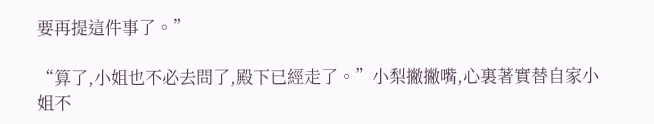要再提這件事了。”

“算了,小姐也不必去問了,殿下已經走了。”小梨撇撇嘴,心裏著實替自家小姐不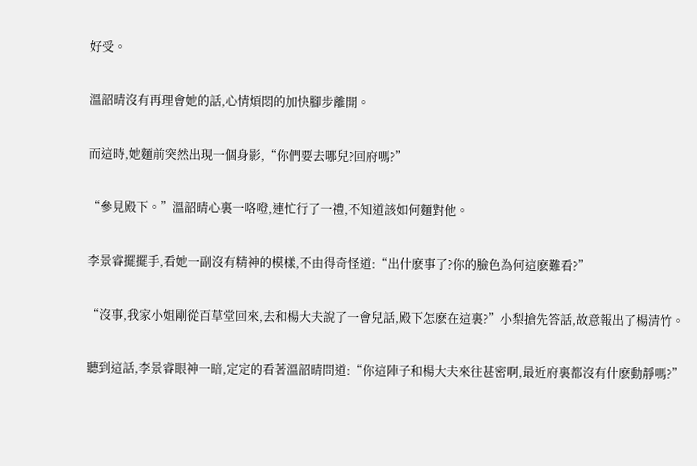好受。

溫韶晴沒有再理會她的話,心情煩悶的加快腳步離開。

而這時,她麵前突然出現一個身影,“你們要去哪兒?回府嗎?”

“參見殿下。”溫韶晴心裏一咯噔,連忙行了一禮,不知道該如何麵對他。

李景睿擺擺手,看她一副沒有精神的模樣,不由得奇怪道:“出什麽事了?你的臉色為何這麽難看?”

“沒事,我家小姐剛從百草堂回來,去和楊大夫說了一會兒話,殿下怎麽在這裏?”小梨搶先答話,故意報出了楊清竹。

聽到這話,李景睿眼神一暗,定定的看著溫韶晴問道:“你這陣子和楊大夫來往甚密啊,最近府裏都沒有什麽動靜嗎?”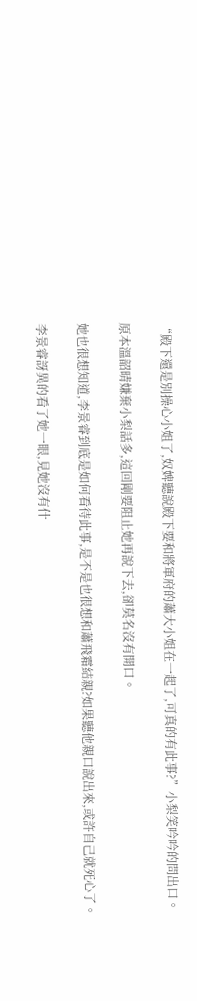“殿下還是別操心小姐了,奴婢聽說殿下要和將軍府的蕭大小姐在一起了,可真的有此事?”小梨笑吟吟的問出口。

原本溫韶晴嫌棄小梨話多,這回剛要阻止她再說下去,卻莫名沒有開口。

她也很想知道,李景睿到底是如何看待此事,是不是也很想和蕭飛霜結親?如果聽他親口說出來,或許自己就死心了。

李景睿訝異的看了她一眼,見她沒有什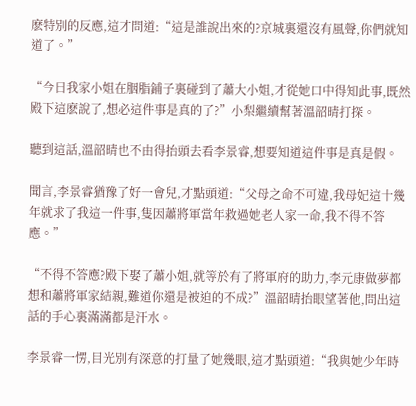麽特別的反應,這才問道:“這是誰說出來的?京城裏還沒有風聲,你們就知道了。”

“今日我家小姐在胭脂鋪子裏碰到了蕭大小姐,才從她口中得知此事,既然殿下這麽說了,想必這件事是真的了?”小梨繼續幫著溫韶晴打探。

聽到這話,溫韶晴也不由得抬頭去看李景睿,想要知道這件事是真是假。

聞言,李景睿猶豫了好一會兒,才點頭道:“父母之命不可違,我母妃這十幾年就求了我這一件事,隻因蕭將軍當年救過她老人家一命,我不得不答應。”

“不得不答應?殿下娶了蕭小姐,就等於有了將軍府的助力,李元康做夢都想和蕭將軍家結親,難道你還是被迫的不成?”溫韶晴抬眼望著他,問出這話的手心裏滿滿都是汗水。

李景睿一愣,目光別有深意的打量了她幾眼,這才點頭道:“我與她少年時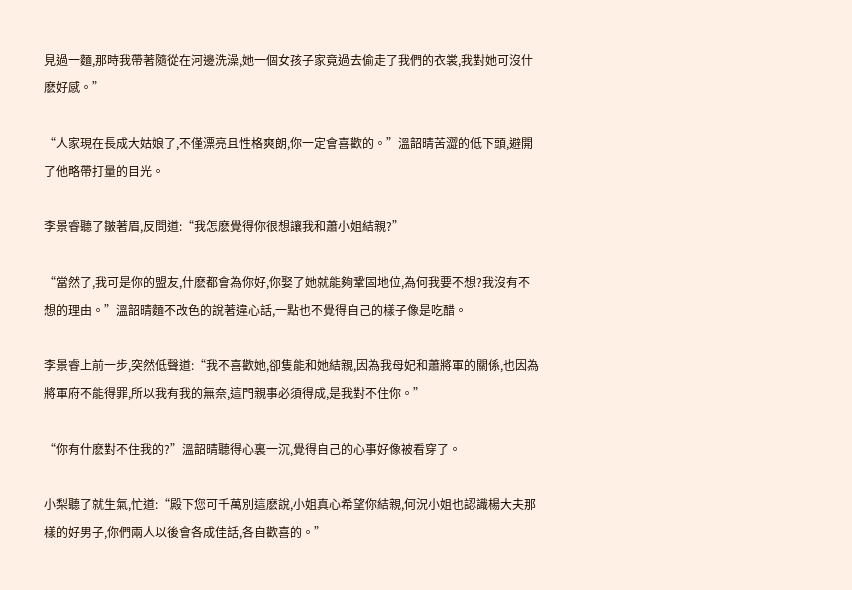見過一麵,那時我帶著隨從在河邊洗澡,她一個女孩子家竟過去偷走了我們的衣裳,我對她可沒什麽好感。”

“人家現在長成大姑娘了,不僅漂亮且性格爽朗,你一定會喜歡的。”溫韶晴苦澀的低下頭,避開了他略帶打量的目光。

李景睿聽了皺著眉,反問道:“我怎麽覺得你很想讓我和蕭小姐結親?”

“當然了,我可是你的盟友,什麽都會為你好,你娶了她就能夠鞏固地位,為何我要不想?我沒有不想的理由。”溫韶晴麵不改色的說著違心話,一點也不覺得自己的樣子像是吃醋。

李景睿上前一步,突然低聲道:“我不喜歡她,卻隻能和她結親,因為我母妃和蕭將軍的關係,也因為將軍府不能得罪,所以我有我的無奈,這門親事必須得成,是我對不住你。”

“你有什麽對不住我的?”溫韶晴聽得心裏一沉,覺得自己的心事好像被看穿了。

小梨聽了就生氣,忙道:“殿下您可千萬別這麽說,小姐真心希望你結親,何況小姐也認識楊大夫那樣的好男子,你們兩人以後會各成佳話,各自歡喜的。”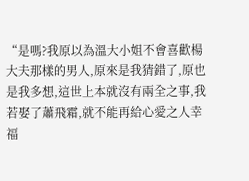“是嗎?我原以為溫大小姐不會喜歡楊大夫那樣的男人,原來是我猜錯了,原也是我多想,這世上本就沒有兩全之事,我若娶了蕭飛霜,就不能再給心愛之人幸福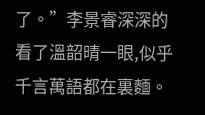了。”李景睿深深的看了溫韶晴一眼,似乎千言萬語都在裏麵。